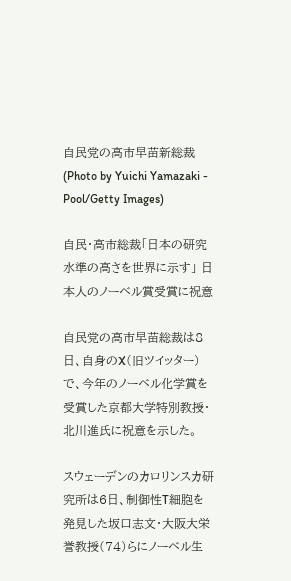自民党の高市早苗新総裁 (Photo by Yuichi Yamazaki - Pool/Getty Images)

自民・高市総裁「日本の研究水準の高さを世界に示す」 日本人のノーベル賞受賞に祝意

自民党の高市早苗総裁は8日、自身のX(旧ツイッター)で、今年のノーベル化学賞を受賞した京都大学特別教授・北川進氏に祝意を示した。

スウェーデンのカロリンスカ研究所は6日、制御性T細胞を発見した坂口志文・大阪大栄誉教授(74)らにノーベル生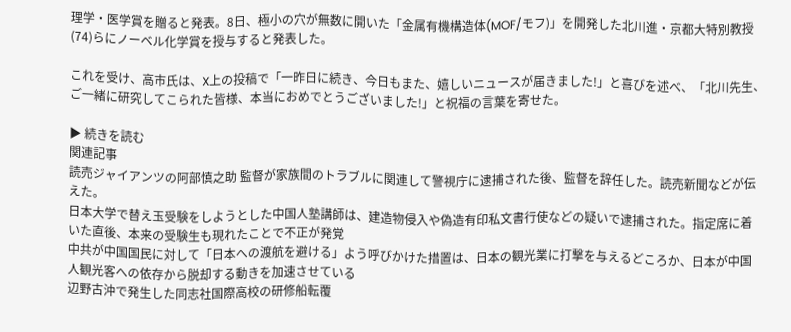理学・医学賞を贈ると発表。8日、極小の穴が無数に開いた「金属有機構造体(MOF/モフ)」を開発した北川進・京都大特別教授(74)らにノーベル化学賞を授与すると発表した。

これを受け、高市氏は、X上の投稿で「一昨日に続き、今日もまた、嬉しいニュースが届きました!」と喜びを述べ、「北川先生、ご一緒に研究してこられた皆様、本当におめでとうございました!」と祝福の言葉を寄せた。

▶ 続きを読む
関連記事
読売ジャイアンツの阿部慎之助 監督が家族間のトラブルに関連して警視庁に逮捕された後、監督を辞任した。読売新聞などが伝えた。
日本大学で替え玉受験をしようとした中国人塾講師は、建造物侵入や偽造有印私文書行使などの疑いで逮捕された。指定席に着いた直後、本来の受験生も現れたことで不正が発覚
中共が中国国民に対して「日本への渡航を避ける」よう呼びかけた措置は、日本の観光業に打撃を与えるどころか、日本が中国人観光客への依存から脱却する動きを加速させている
辺野古沖で発生した同志社国際高校の研修船転覆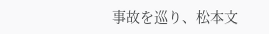事故を巡り、松本文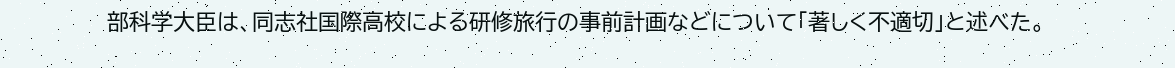部科学大臣は、同志社国際高校による研修旅行の事前計画などについて「著しく不適切」と述べた。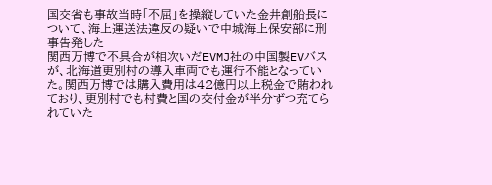国交省も事故当時「不屈」を操縦していた金井創船長について、海上運送法違反の疑いで中城海上保安部に刑事告発した
関西万博で不具合が相次いだEVMJ社の中国製EVバスが、北海道更別村の導入車両でも運行不能となっていた。関西万博では購入費用は42億円以上税金で賄われており、更別村でも村費と国の交付金が半分ずつ充てられていた